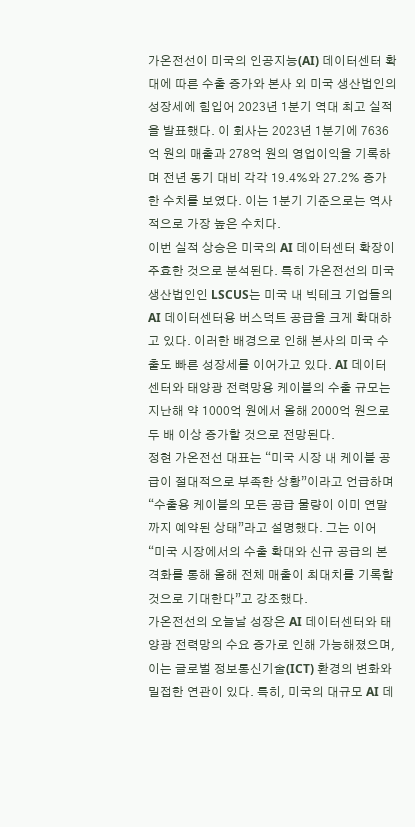가온전선이 미국의 인공지능(AI) 데이터센터 확대에 따른 수출 증가와 본사 외 미국 생산법인의 성장세에 힘입어 2023년 1분기 역대 최고 실적을 발표했다. 이 회사는 2023년 1분기에 7636억 원의 매출과 278억 원의 영업이익을 기록하며 전년 동기 대비 각각 19.4%와 27.2% 증가한 수치를 보였다. 이는 1분기 기준으로는 역사적으로 가장 높은 수치다.
이번 실적 상승은 미국의 AI 데이터센터 확장이 주효한 것으로 분석된다. 특히 가온전선의 미국 생산법인인 LSCUS는 미국 내 빅테크 기업들의 AI 데이터센터용 버스덕트 공급을 크게 확대하고 있다. 이러한 배경으로 인해 본사의 미국 수출도 빠른 성장세를 이어가고 있다. AI 데이터센터와 태양광 전력망용 케이블의 수출 규모는 지난해 약 1000억 원에서 올해 2000억 원으로 두 배 이상 증가할 것으로 전망된다.
정현 가온전선 대표는 “미국 시장 내 케이블 공급이 절대적으로 부족한 상황”이라고 언급하며 “수출용 케이블의 모든 공급 물량이 이미 연말까지 예약된 상태”라고 설명했다. 그는 이어 “미국 시장에서의 수출 확대와 신규 공급의 본격화를 통해 올해 전체 매출이 최대치를 기록할 것으로 기대한다”고 강조했다.
가온전선의 오늘날 성장은 AI 데이터센터와 태양광 전력망의 수요 증가로 인해 가능해졌으며, 이는 글로벌 정보통신기술(ICT) 환경의 변화와 밀접한 연관이 있다. 특히, 미국의 대규모 AI 데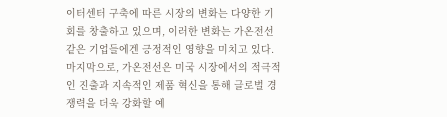이터센터 구축에 따른 시장의 변화는 다양한 기회를 창출하고 있으며, 이러한 변화는 가온전선 같은 기업들에겐 긍정적인 영향을 미치고 있다.
마지막으로, 가온전선은 미국 시장에서의 적극적인 진출과 지속적인 제품 혁신을 통해 글로벌 경쟁력을 더욱 강화할 예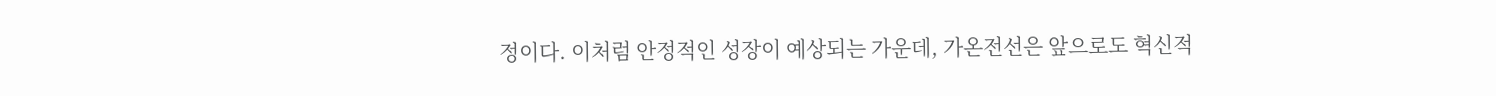정이다. 이처럼 안정적인 성장이 예상되는 가운데, 가온전선은 앞으로도 혁신적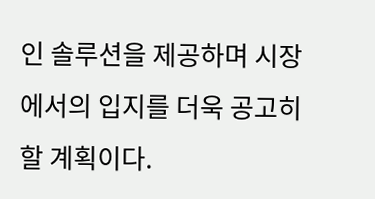인 솔루션을 제공하며 시장에서의 입지를 더욱 공고히 할 계획이다.